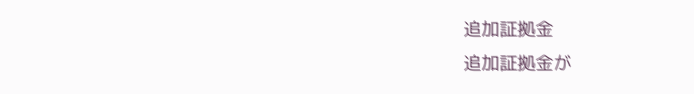追加証拠金
追加証拠金が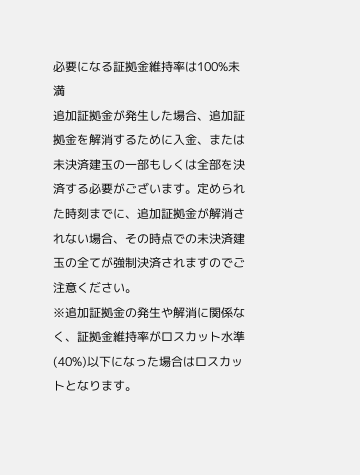必要になる証拠金維持率は100%未満
追加証拠金が発生した場合、追加証拠金を解消するために入金、または未決済建玉の一部もしくは全部を決済する必要がございます。定められた時刻までに、追加証拠金が解消されない場合、その時点での未決済建玉の全てが強制決済されますのでご注意ください。
※追加証拠金の発生や解消に関係なく、証拠金維持率がロスカット水準(40%)以下になった場合はロスカットとなります。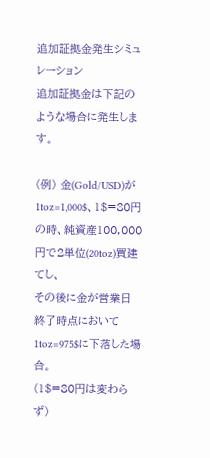追加証拠金発生シミュレーション
追加証拠金は下記のような場合に発生します。

(例) 金(Gold/USD)が1toz=1,000$、1$=80円の時、純資産100,000円で2単位(20toz)買建てし、
その後に金が営業日終了時点において1toz=975$に下落した場合。
(1$=80円は変わらず)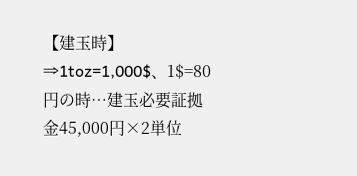【建玉時】
⇒1toz=1,000$、1$=80円の時…建玉必要証拠金45,000円×2単位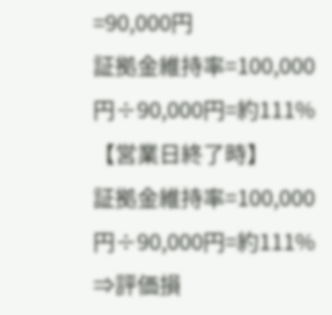=90,000円
証拠金維持率=100,000円÷90,000円=約111%
【営業日終了時】
証拠金維持率=100,000円÷90,000円=約111%
⇒評価損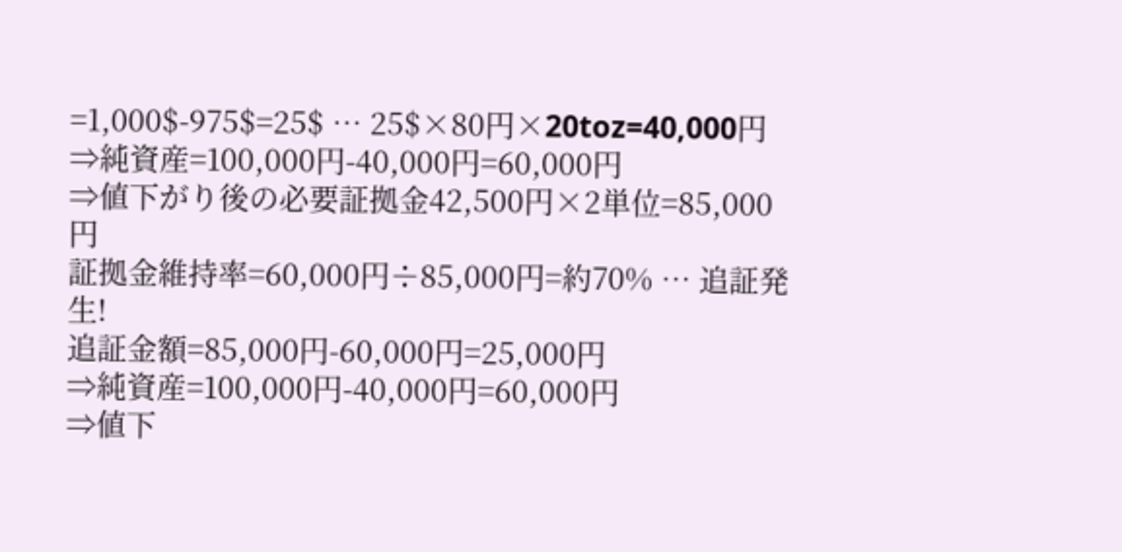=1,000$-975$=25$ … 25$×80円×20toz=40,000円
⇒純資産=100,000円-40,000円=60,000円
⇒値下がり後の必要証拠金42,500円×2単位=85,000円
証拠金維持率=60,000円÷85,000円=約70% … 追証発生!
追証金額=85,000円-60,000円=25,000円
⇒純資産=100,000円-40,000円=60,000円
⇒値下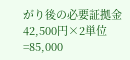がり後の必要証拠金42,500円×2単位=85,000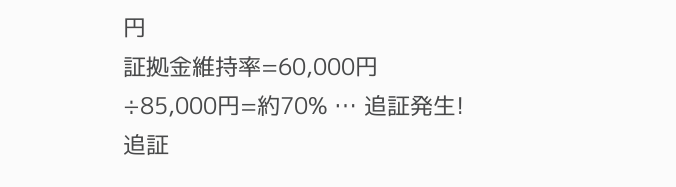円
証拠金維持率=60,000円÷85,000円=約70% … 追証発生!
追証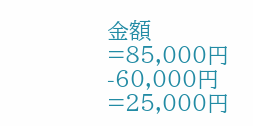金額=85,000円-60,000円=25,000円